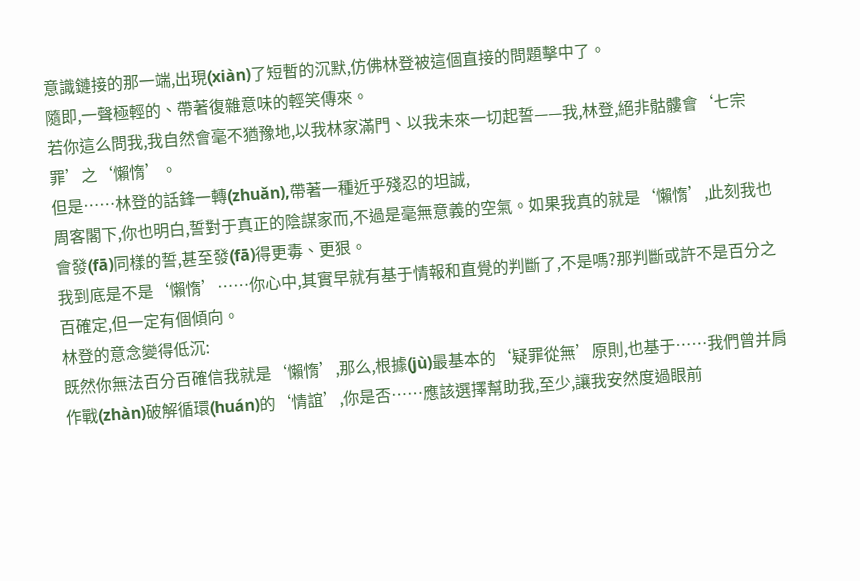意識鏈接的那一端,出現(xiàn)了短暫的沉默,仿佛林登被這個直接的問題擊中了。
隨即,一聲極輕的、帶著復雜意味的輕笑傳來。
若你這么問我,我自然會毫不猶豫地,以我林家滿門、以我未來一切起誓——我,林登,絕非骷髏會‘七宗罪’之‘懶惰’。
但是……林登的話鋒一轉(zhuǎn),帶著一種近乎殘忍的坦誠,
周客閣下,你也明白,誓對于真正的陰謀家而,不過是毫無意義的空氣。如果我真的就是‘懶惰’,此刻我也會發(fā)同樣的誓,甚至發(fā)得更毒、更狠。
我到底是不是‘懶惰’……你心中,其實早就有基于情報和直覺的判斷了,不是嗎?那判斷或許不是百分之百確定,但一定有個傾向。
林登的意念變得低沉:
既然你無法百分百確信我就是‘懶惰’,那么,根據(jù)最基本的‘疑罪從無’原則,也基于……我們曾并肩作戰(zhàn)破解循環(huán)的‘情誼’,你是否……應該選擇幫助我,至少,讓我安然度過眼前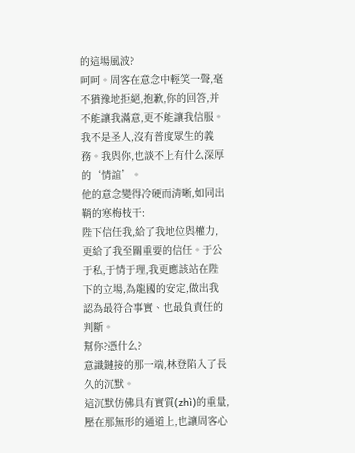的這場風波?
呵呵。周客在意念中輕笑一聲,毫不猶豫地拒絕,抱歉,你的回答,并不能讓我滿意,更不能讓我信服。
我不是圣人,沒有普度眾生的義務。我與你,也談不上有什么深厚的‘情誼’。
他的意念變得冷硬而清晰,如同出鞘的寒梅枝干:
陛下信任我,給了我地位與權力,更給了我至關重要的信任。于公于私,于情于理,我更應該站在陛下的立場,為龍國的安定,做出我認為最符合事實、也最負責任的判斷。
幫你?憑什么?
意識鏈接的那一端,林登陷入了長久的沉默。
這沉默仿佛具有實質(zhì)的重量,壓在那無形的通道上,也讓周客心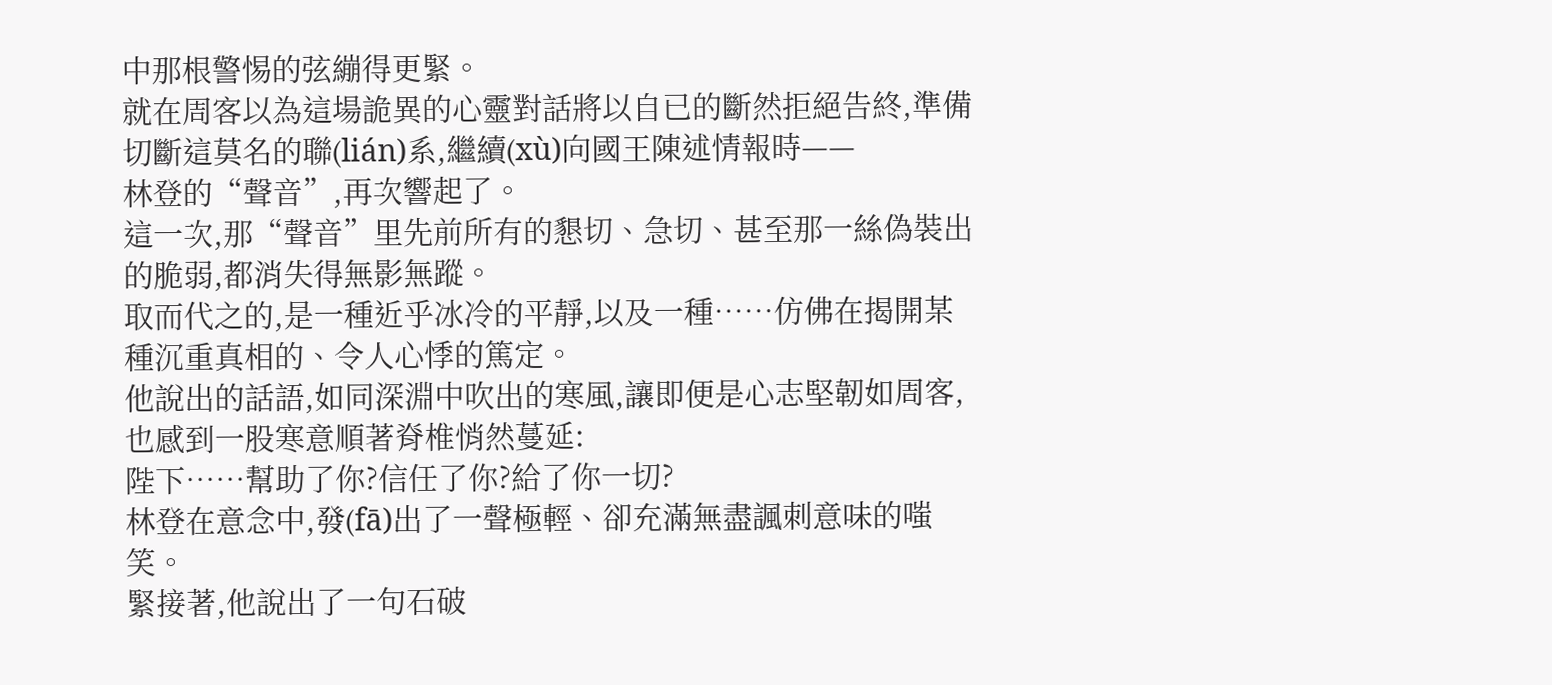中那根警惕的弦繃得更緊。
就在周客以為這場詭異的心靈對話將以自已的斷然拒絕告終,準備切斷這莫名的聯(lián)系,繼續(xù)向國王陳述情報時——
林登的“聲音”,再次響起了。
這一次,那“聲音”里先前所有的懇切、急切、甚至那一絲偽裝出的脆弱,都消失得無影無蹤。
取而代之的,是一種近乎冰冷的平靜,以及一種……仿佛在揭開某種沉重真相的、令人心悸的篤定。
他說出的話語,如同深淵中吹出的寒風,讓即便是心志堅韌如周客,也感到一股寒意順著脊椎悄然蔓延:
陛下……幫助了你?信任了你?給了你一切?
林登在意念中,發(fā)出了一聲極輕、卻充滿無盡諷刺意味的嗤笑。
緊接著,他說出了一句石破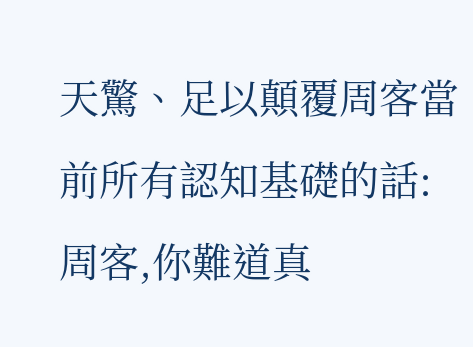天驚、足以顛覆周客當前所有認知基礎的話:
周客,你難道真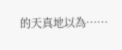的天真地以為……